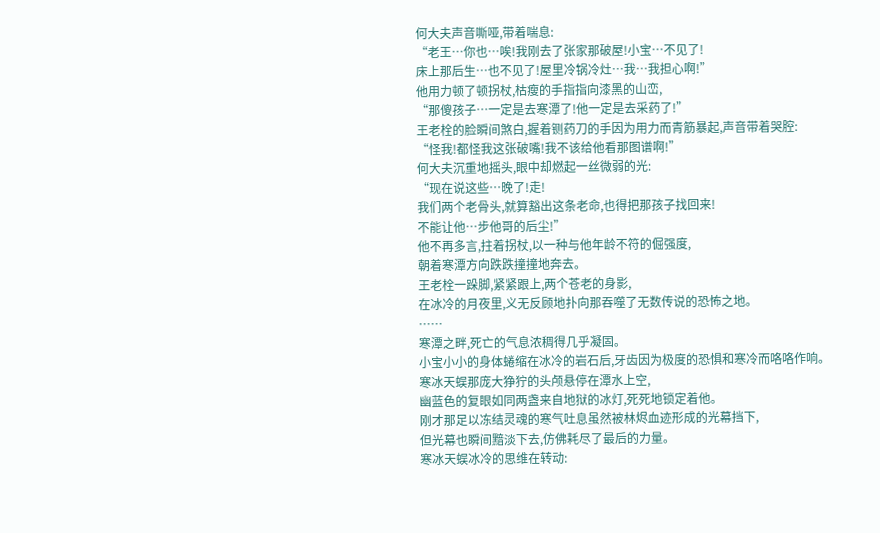何大夫声音嘶哑,带着喘息:
“老王…你也…唉!我刚去了张家那破屋!小宝…不见了!
床上那后生…也不见了!屋里冷锅冷灶…我…我担心啊!”
他用力顿了顿拐杖,枯瘦的手指指向漆黑的山峦,
“那傻孩子…一定是去寒潭了!他一定是去采药了!”
王老栓的脸瞬间煞白,握着铡药刀的手因为用力而青筋暴起,声音带着哭腔:
“怪我!都怪我这张破嘴!我不该给他看那图谱啊!”
何大夫沉重地摇头,眼中却燃起一丝微弱的光:
“现在说这些…晚了!走!
我们两个老骨头,就算豁出这条老命,也得把那孩子找回来!
不能让他…步他哥的后尘!”
他不再多言,拄着拐杖,以一种与他年龄不符的倔强度,
朝着寒潭方向跌跌撞撞地奔去。
王老栓一跺脚,紧紧跟上,两个苍老的身影,
在冰冷的月夜里,义无反顾地扑向那吞噬了无数传说的恐怖之地。
……
寒潭之畔,死亡的气息浓稠得几乎凝固。
小宝小小的身体蜷缩在冰冷的岩石后,牙齿因为极度的恐惧和寒冷而咯咯作响。
寒冰天蜈那庞大狰狞的头颅悬停在潭水上空,
幽蓝色的复眼如同两盏来自地狱的冰灯,死死地锁定着他。
刚才那足以冻结灵魂的寒气吐息虽然被林烬血迹形成的光幕挡下,
但光幕也瞬间黯淡下去,仿佛耗尽了最后的力量。
寒冰天蜈冰冷的思维在转动: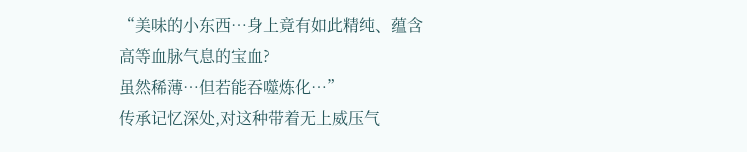“美味的小东西…身上竟有如此精纯、蕴含高等血脉气息的宝血?
虽然稀薄…但若能吞噬炼化…”
传承记忆深处,对这种带着无上威压气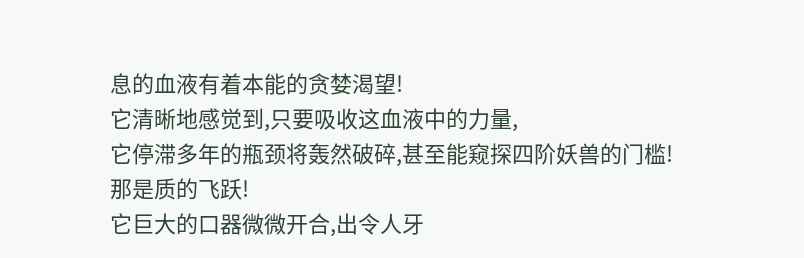息的血液有着本能的贪婪渴望!
它清晰地感觉到,只要吸收这血液中的力量,
它停滞多年的瓶颈将轰然破碎,甚至能窥探四阶妖兽的门槛!
那是质的飞跃!
它巨大的口器微微开合,出令人牙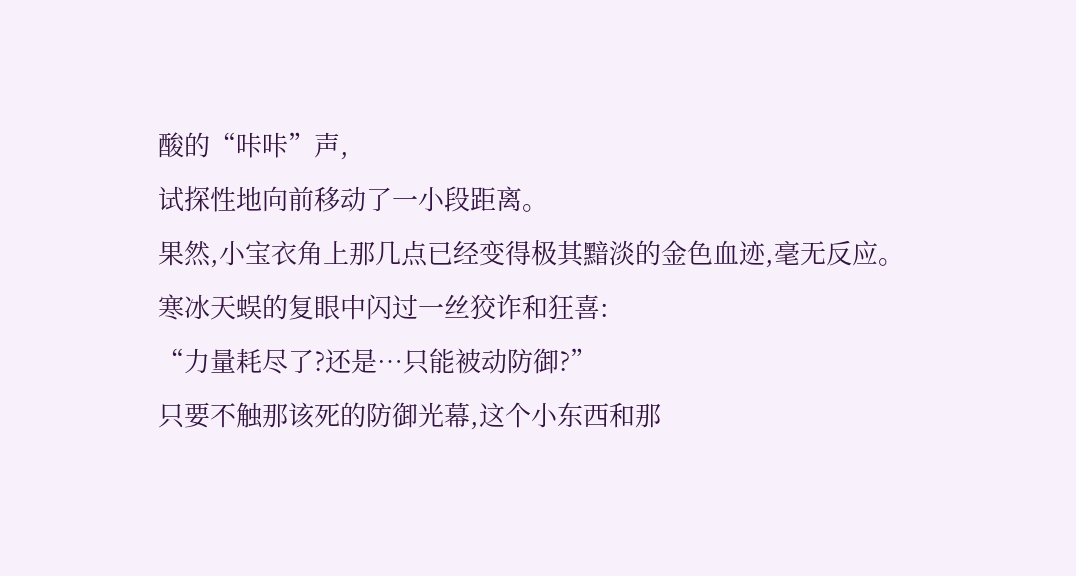酸的“咔咔”声,
试探性地向前移动了一小段距离。
果然,小宝衣角上那几点已经变得极其黯淡的金色血迹,毫无反应。
寒冰天蜈的复眼中闪过一丝狡诈和狂喜:
“力量耗尽了?还是…只能被动防御?”
只要不触那该死的防御光幕,这个小东西和那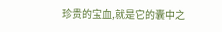珍贵的宝血,就是它的囊中之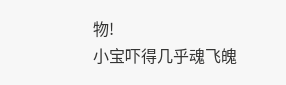物!
小宝吓得几乎魂飞魄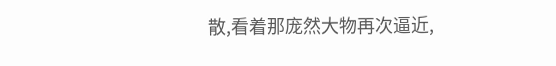散,看着那庞然大物再次逼近,